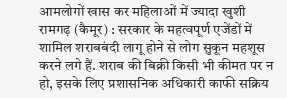आमलोगों खास कर महिलाओं में ज्यादा खुशी
रामगढ़ (कैमूर) : सरकार के महत्वपूर्ण एजेंडों में शामिल शराबबंदी लागू होने से लोग सुकून महशूस करने लगे हैं. शराब की बिक्री किसी भी कीमत पर न हो, इसके लिए प्रशासनिक अधिकारी काफी सक्रिय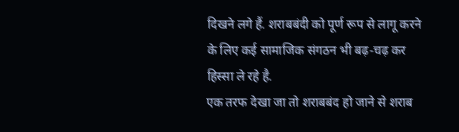दिखने लगे हैं. शराबबंदी को पूर्ण रूप से लागू करने के लिए कई सामाजिक संगठन भी बढ़-चढ़ कर हिस्सा ले रहे है.
एक तरफ देखा जा तो शराबबंद हो जाने से शराब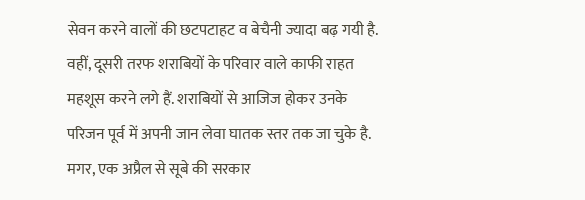सेवन करने वालों की छटपटाहट व बेचैनी ज्यादा बढ़ गयी है. वहीं, दूसरी तरफ शराबियों के परिवार वाले काफी राहत महशूस करने लगे हैं. शराबियों से आजिज होकर उनके परिजन पूर्व में अपनी जान लेवा घातक स्तर तक जा चुके है. मगर, एक अप्रैल से सूबे की सरकार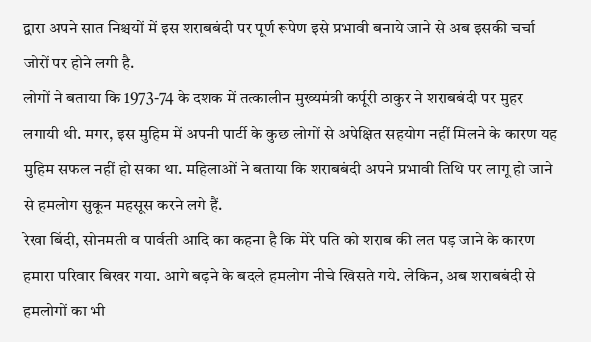द्वारा अपने सात निश्चयों में इस शराबबंदी पर पूर्ण रूपेण इसे प्रभावी बनाये जाने से अब इसकी चर्चा जोरों पर होने लगी है.
लोगों ने बताया कि 1973-74 के दशक में तत्कालीन मुख्यमंत्री कर्पूरी ठाकुर ने शराबबंदी पर मुहर लगायी थी. मगर, इस मुहिम में अपनी पार्टी के कुछ लोगों से अपेक्षित सहयोग नहीं मिलने के कारण यह मुहिम सफल नहीं हो सका था. महिलाओं ने बताया कि शराबबंदी अपने प्रभावी तिथि पर लागू हो जाने से हमलोग सुकून महसूस करने लगे हैं.
रेखा बिंदी, सोनमती व पार्वती आदि का कहना है कि मेरे पति को शराब की लत पड़ जाने के कारण हमारा परिवार बिखर गया. आगे बढ़ने के बदले हमलोग नीचे खिसते गये. लेकिन, अब शराबबंदी से हमलोगों का भी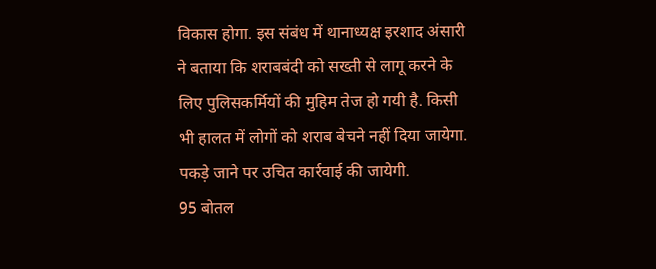विकास होगा. इस संबंध में थानाध्यक्ष इरशाद अंसारी ने बताया कि शराबबंदी को सख्ती से लागू करने के लिए पुलिसकर्मियों की मुहिम तेज हो गयी है. किसी भी हालत में लोगों को शराब बेचने नहीं दिया जायेगा. पकड़े जाने पर उचित कार्रवाई की जायेगी.
95 बोतल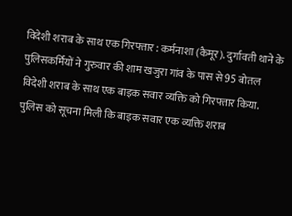विदेशी शराब के साथ एक गिरफ्तार : कर्मनाशा (कैमूर). दुर्गावती थाने के पुलिसकर्मियों ने गुरुवार की शाम खजुरा गांव के पास से 95 बोतल विदेशी शराब के साथ एक बाइक सवार व्यक्ति को गिरफ्तार किया. पुलिस को सूचना मिली कि बाइक सवार एक व्यक्ति शराब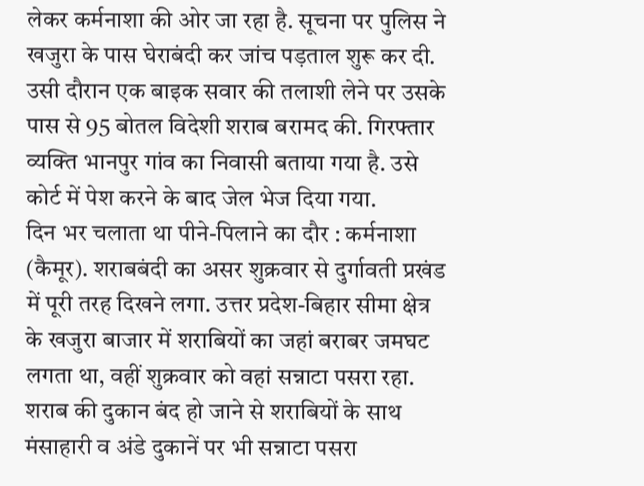लेकर कर्मनाशा की ओर जा रहा है. सूचना पर पुलिस ने खजुरा के पास घेराबंदी कर जांच पड़ताल शुरू कर दी. उसी दौरान एक बाइक सवार की तलाशी लेने पर उसके पास से 95 बोतल विदेशी शराब बरामद की. गिरफ्तार व्यक्ति भानपुर गांव का निवासी बताया गया है. उसे कोर्ट में पेश करने के बाद जेल भेज दिया गया.
दिन भर चलाता था पीने-पिलाने का दौर : कर्मनाशा (कैमूर). शराबबंदी का असर शुक्रवार से दुर्गावती प्रखंड में पूरी तरह दिखने लगा. उत्तर प्रदेश-बिहार सीमा क्षेत्र के खजुरा बाजार में शराबियों का जहां बराबर जमघट लगता था, वहीं शुक्रवार को वहां सन्नाटा पसरा रहा. शराब की दुकान बंद हो जाने से शराबियों के साथ मंसाहारी व अंडे दुकानें पर भी सन्नाटा पसरा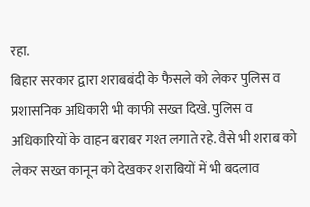रहा.
बिहार सरकार द्वारा शराबबंदी के फैसले को लेकर पुलिस व प्रशासनिक अधिकारी भी काफी सख्त दिखे. पुलिस व अधिकारियों के वाहन बराबर गश्त लगाते रहे. वैसे भी शराब को लेकर सख्त कानून को देखकर शराबियों में भी बदलाव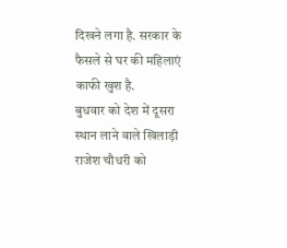दिखने लगा है. सरकार के फैसले से घर की महिलाएं काफी खुश है.
बुधवार को देश में दूसरा स्थान लाने वाले खिलाड़ी राजेश चौधरी को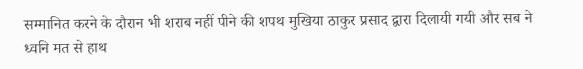सम्मानित करने के दौरान भी शराब नहीं पीने की शपथ मुखिया ठाकुर प्रसाद द्वारा दिलायी गयी और सब ने ध्वनि मत से हाथ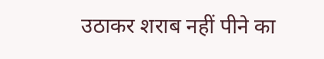उठाकर शराब नहीं पीने का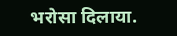भरोसा दिलाया.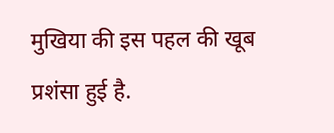मुखिया की इस पहल की खूब प्रशंसा हुई है.